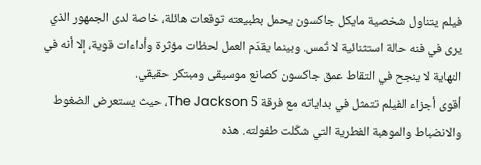فيلم يتناول شخصية مايكل جاكسون يحمل بطبيعته توقعات هائلة، خاصة لدى الجمهور الذي يرى في فنه حالة استثنائية لا تُمس. وبينما يقدّم العمل لحظات مؤثرة وأداءات قوية، إلا أنه في النهاية لا ينجح في التقاط عمق جاكسون كصانع موسيقى ومبتكر حقيقي.
أقوى أجزاء الفيلم تتمثل في بداياته مع فرقة The Jackson 5، حيث يستعرض الضغوط والانضباط والموهبة الفطرية التي شكّلت طفولته. هذه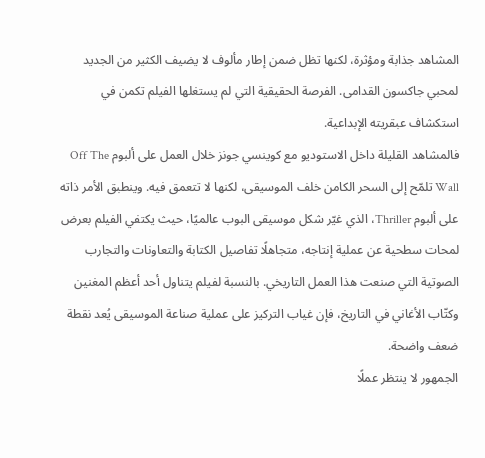المشاهد جذابة ومؤثرة، لكنها تظل ضمن إطار مألوف لا يضيف الكثير من الجديد لمحبي جاكسون القدامى. الفرصة الحقيقية التي لم يستغلها الفيلم تكمن في استكشاف عبقريته الإبداعية.
فالمشاهد القليلة داخل الاستوديو مع كوينسي جونز خلال العمل على ألبوم Off The Wall تلمّح إلى السحر الكامن خلف الموسيقى، لكنها لا تتعمق فيه. وينطبق الأمر ذاته على ألبوم Thriller، الذي غيّر شكل موسيقى البوب عالميًا، حيث يكتفي الفيلم بعرض لمحات سطحية عن عملية إنتاجه، متجاهلًا تفاصيل الكتابة والتعاونات والتجارب الصوتية التي صنعت هذا العمل التاريخي. بالنسبة لفيلم يتناول أحد أعظم المغنين وكتّاب الأغاني في التاريخ، فإن غياب التركيز على عملية صناعة الموسيقى يُعد نقطة ضعف واضحة.
الجمهور لا ينتظر عملًا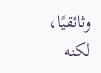وثائقيًا، لكنه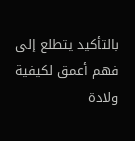بالتأكيد يتطلع إلى فهم أعمق لكيفية ولادة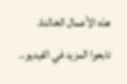هذه الأعمال الخالدة.
تابعوا المزيد في الفيديو..